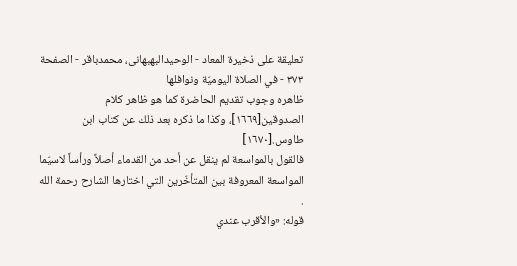تعلیقة علی ذخیرة المعاد - الوحیدالبهبهانی، محمدباقر - الصفحة ٣٧٣ - في الصلاة اليوميّة ونوافلها
ظاهره وجوب تقديم الحاضرة كما هو ظاهر كلام الصدوقين[١٦٦٩]، وكذا ما ذكره بعد ذلك عن كتاب ابن طاوس.[١٦٧٠]
فالقول بالمواسعة لم ينقل عن أحد من القدماء أصلاً ورأساً لاسيّما المواسعة المعروفة بين المتأخّرين التي اختارها الشارح رحمة الله .
قوله: «والأقرب عندي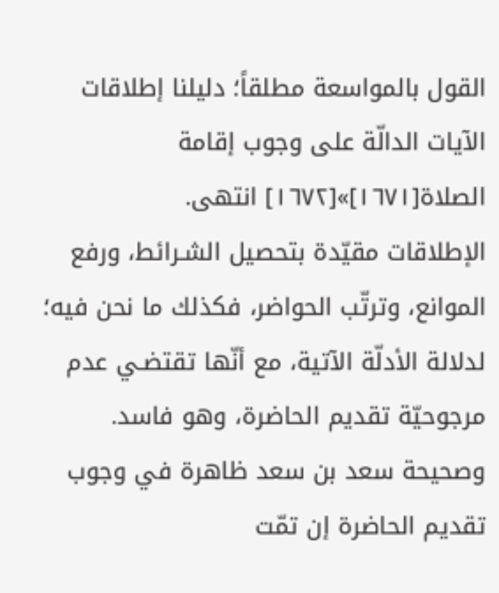القول بالمواسعة مطلقاً؛ دليلنا إطلاقات الآيات الدالّة على وجوب إقامة الصلاة[١٦٧١]»[١٦٧٢] انتهى.
الإطلاقات مقيّدة بتحصيل الشـرائط، ورفع الموانع، وترتّب الحواضر، فكذلك ما نحن فيه؛ لدلالة الأدلّة الآتية، مع أنّها تقتضـي عدم مرجوحيّة تقديم الحاضرة، وهو فاسد.
وصحيحة سعد بن سعد ظاهرة في وجوب تقديم الحاضرة إن تمّت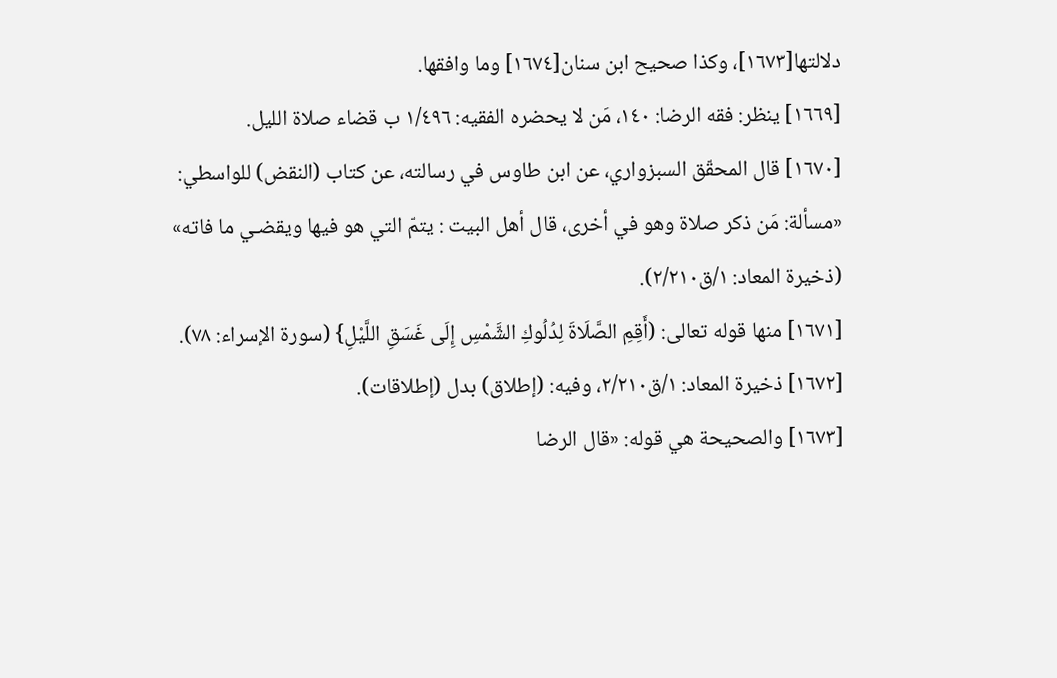دلالتها[١٦٧٣]، وكذا صحيح ابن سنان[١٦٧٤] وما وافقها.
[١٦٦٩] ينظر: فقه الرضا: ١٤٠، مَن لا يحضره الفقيه: ١/٤٩٦ ب قضاء صلاة الليل.
[١٦٧٠] قال المحقّق السبزواري، عن ابن طاوس في رسالته، عن كتاب (النقض) للواسطي: «مسألة: مَن ذكر صلاة وهو في أخرى، قال أهل البيت : يتمّ التي هو فيها ويقضـي ما فاته» (ذخيرة المعاد: ١/ق٢/٢١٠).
[١٦٧١] منها قوله تعالى: (أَقِمِ الصَّلَاةَ لِدُلُوكِ الشَّمْسِ إِلَى غَسَقِ اللَّيْلِ} (سورة الإسراء: ٧٨).
[١٦٧٢] ذخيرة المعاد: ١/ق٢/٢١٠، وفيه: (إطلاق) بدل (إطلاقات).
[١٦٧٣] والصحيحة هي قوله: «قال الرضا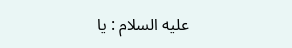علیه السلام : يا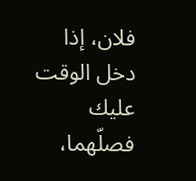فلان، إذا دخل الوقت عليك فصلّهما،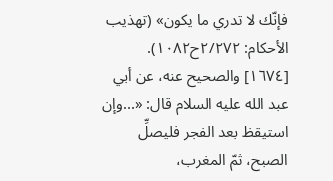فإنّك لا تدري ما يكون» (تهذيب الأحكام: ٢/٢٧٢ح١٠٨٢).
[١٦٧٤] والصحيح عنه، عن أبي عبد الله علیه السلام قال: «...وإن استيقظ بعد الفجر فليصلِّ الصبح، ثمّ المغرب،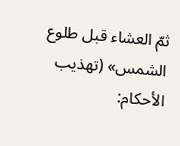ثمّ العشاء قبل طلوع الشمس» (تهذيب الأحكام: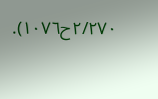٢/٢٧٠ح١٠٧٦).